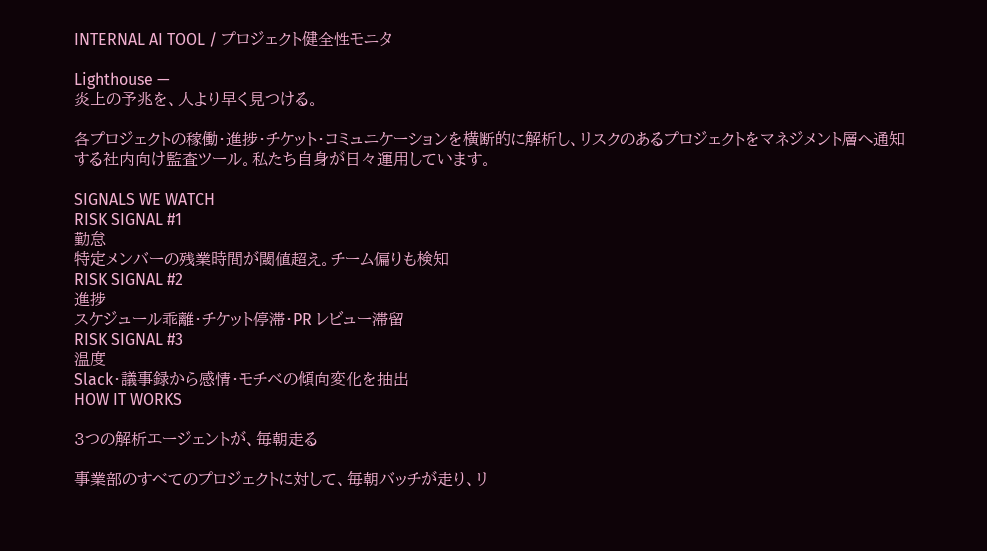INTERNAL AI TOOL / プロジェクト健全性モニタ

Lighthouse —
炎上の予兆を、人より早く見つける。

各プロジェクトの稼働・進捗・チケット・コミュニケーションを横断的に解析し、リスクのあるプロジェクトをマネジメント層へ通知する社内向け監査ツール。私たち自身が日々運用しています。

SIGNALS WE WATCH
RISK SIGNAL #1
勤怠
特定メンバーの残業時間が閾値超え。チーム偏りも検知
RISK SIGNAL #2
進捗
スケジュール乖離・チケット停滞・PR レビュー滞留
RISK SIGNAL #3
温度
Slack・議事録から感情・モチベの傾向変化を抽出
HOW IT WORKS

3つの解析エージェントが、毎朝走る

事業部のすべてのプロジェクトに対して、毎朝バッチが走り、リ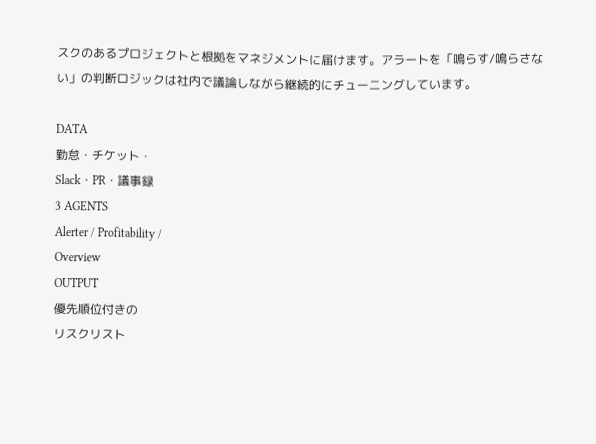スクのあるプロジェクトと根拠をマネジメントに届けます。アラートを「鳴らす/鳴らさない」の判断ロジックは社内で議論しながら継続的にチューニングしています。

DATA
勤怠・チケット・
Slack・PR・議事録
3 AGENTS
Alerter / Profitability /
Overview
OUTPUT
優先順位付きの
リスクリスト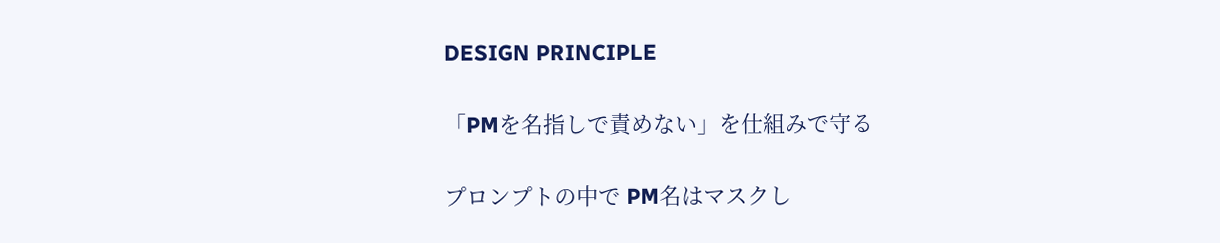DESIGN PRINCIPLE

「PMを名指しで責めない」を仕組みで守る

プロンプトの中で PM名はマスクし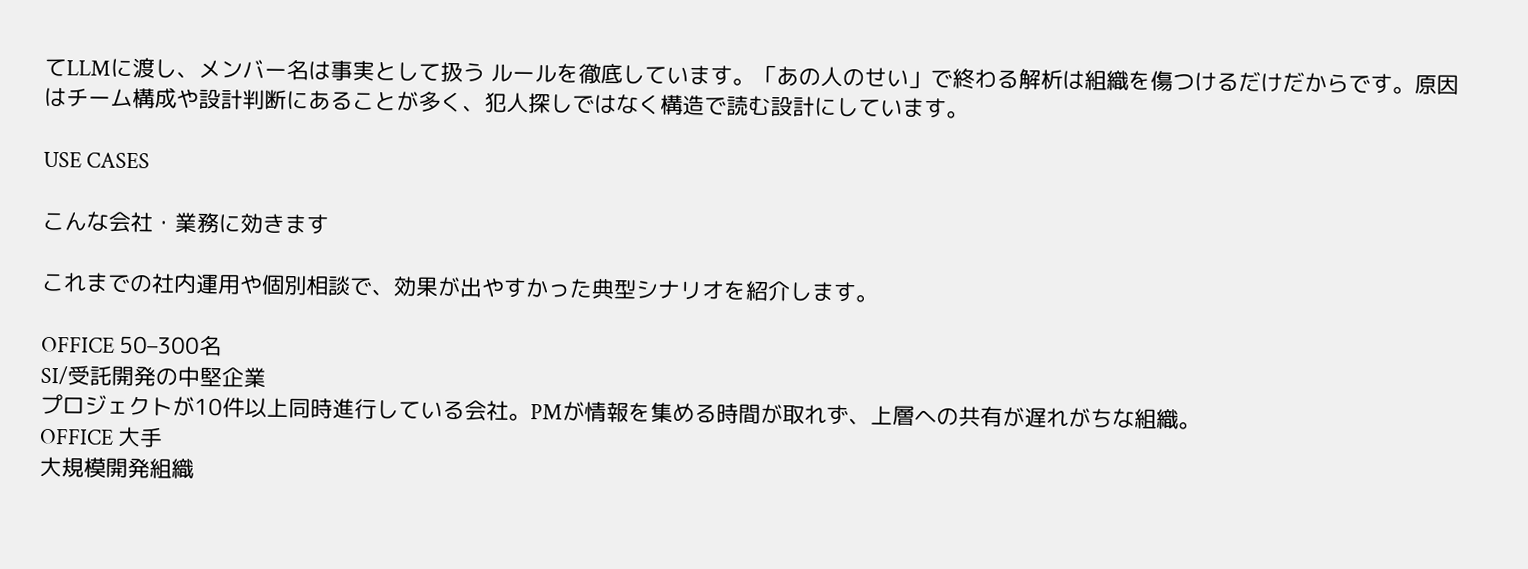てLLMに渡し、メンバー名は事実として扱う ルールを徹底しています。「あの人のせい」で終わる解析は組織を傷つけるだけだからです。原因はチーム構成や設計判断にあることが多く、犯人探しではなく構造で読む設計にしています。

USE CASES

こんな会社・業務に効きます

これまでの社内運用や個別相談で、効果が出やすかった典型シナリオを紹介します。

OFFICE 50–300名
SI/受託開発の中堅企業
プロジェクトが10件以上同時進行している会社。PMが情報を集める時間が取れず、上層への共有が遅れがちな組織。
OFFICE 大手
大規模開発組織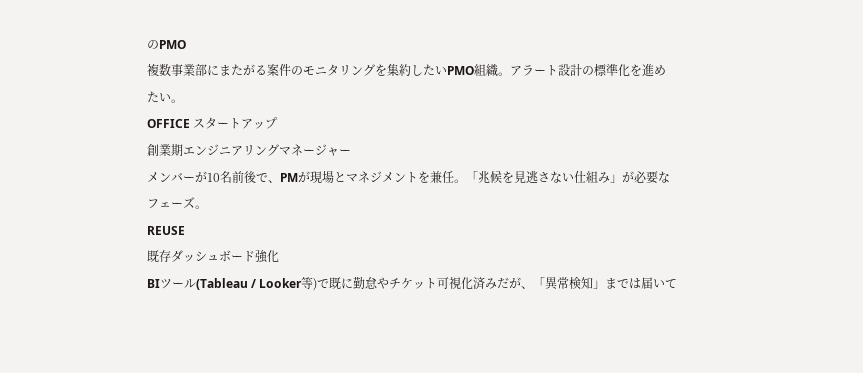のPMO
複数事業部にまたがる案件のモニタリングを集約したいPMO組織。アラート設計の標準化を進めたい。
OFFICE スタートアップ
創業期エンジニアリングマネージャー
メンバーが10名前後で、PMが現場とマネジメントを兼任。「兆候を見逃さない仕組み」が必要なフェーズ。
REUSE
既存ダッシュボード強化
BIツール(Tableau / Looker等)で既に勤怠やチケット可視化済みだが、「異常検知」までは届いて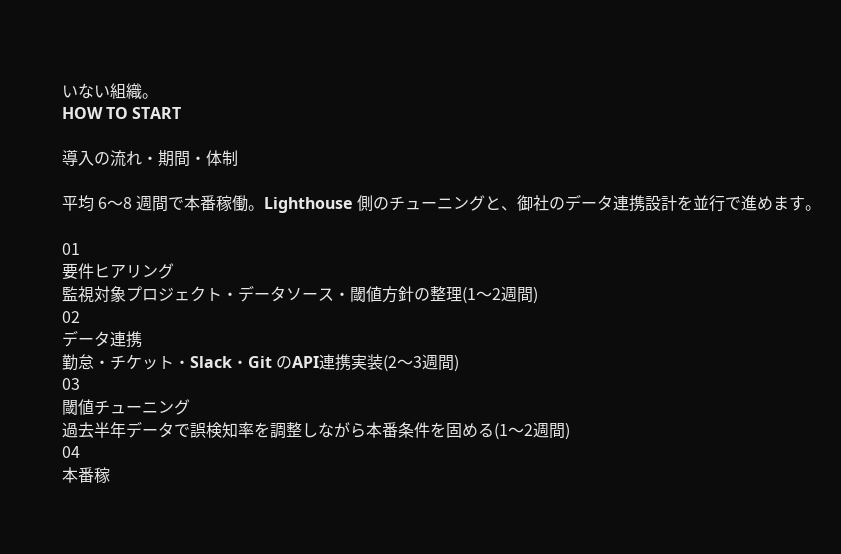いない組織。
HOW TO START

導入の流れ・期間・体制

平均 6〜8 週間で本番稼働。Lighthouse 側のチューニングと、御社のデータ連携設計を並行で進めます。

01
要件ヒアリング
監視対象プロジェクト・データソース・閾値方針の整理(1〜2週間)
02
データ連携
勤怠・チケット・Slack・Git のAPI連携実装(2〜3週間)
03
閾値チューニング
過去半年データで誤検知率を調整しながら本番条件を固める(1〜2週間)
04
本番稼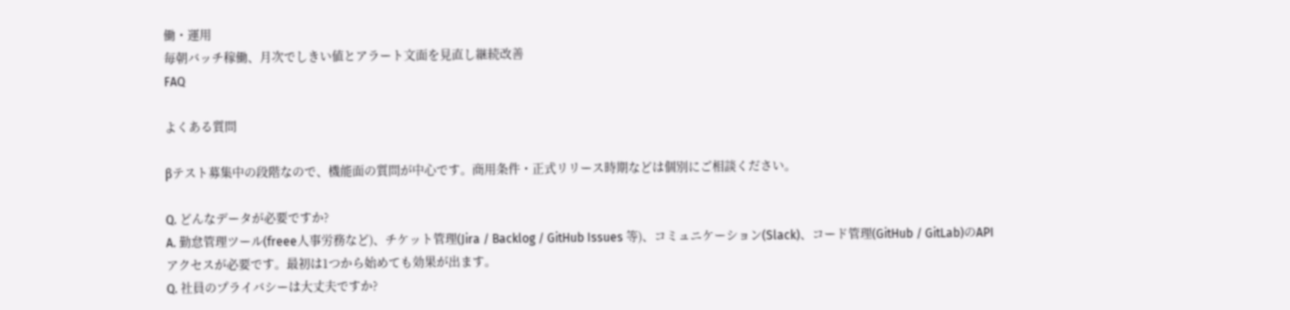働・運用
毎朝バッチ稼働、月次でしきい値とアラート文面を見直し継続改善
FAQ

よくある質問

βテスト募集中の段階なので、機能面の質問が中心です。商用条件・正式リリース時期などは個別にご相談ください。

Q. どんなデータが必要ですか?
A. 勤怠管理ツール(freee人事労務など)、チケット管理(Jira / Backlog / GitHub Issues 等)、コミュニケーション(Slack)、コード管理(GitHub / GitLab)のAPIアクセスが必要です。最初は1つから始めても効果が出ます。
Q. 社員のプライバシーは大丈夫ですか?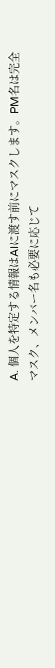A. 個人を特定する情報はAIに渡す前にマスクします。PM名は完全マスク、メンバー名も必要に応じて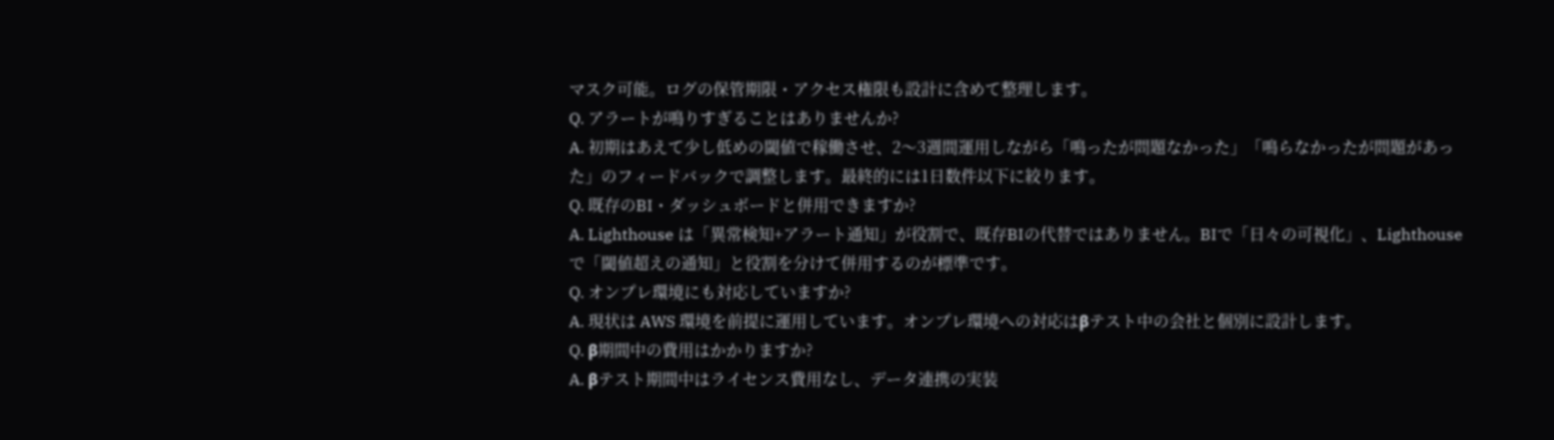マスク可能。ログの保管期限・アクセス権限も設計に含めて整理します。
Q. アラートが鳴りすぎることはありませんか?
A. 初期はあえて少し低めの閾値で稼働させ、2〜3週間運用しながら「鳴ったが問題なかった」「鳴らなかったが問題があった」のフィードバックで調整します。最終的には1日数件以下に絞ります。
Q. 既存のBI・ダッシュボードと併用できますか?
A. Lighthouse は「異常検知+アラート通知」が役割で、既存BIの代替ではありません。BIで「日々の可視化」、Lighthouse で「閾値超えの通知」と役割を分けて併用するのが標準です。
Q. オンプレ環境にも対応していますか?
A. 現状は AWS 環境を前提に運用しています。オンプレ環境への対応はβテスト中の会社と個別に設計します。
Q. β期間中の費用はかかりますか?
A. βテスト期間中はライセンス費用なし、データ連携の実装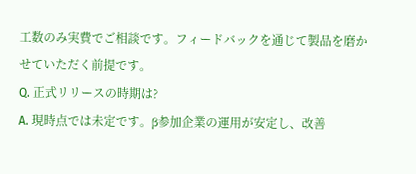工数のみ実費でご相談です。フィードバックを通じて製品を磨かせていただく前提です。
Q. 正式リリースの時期は?
A. 現時点では未定です。β参加企業の運用が安定し、改善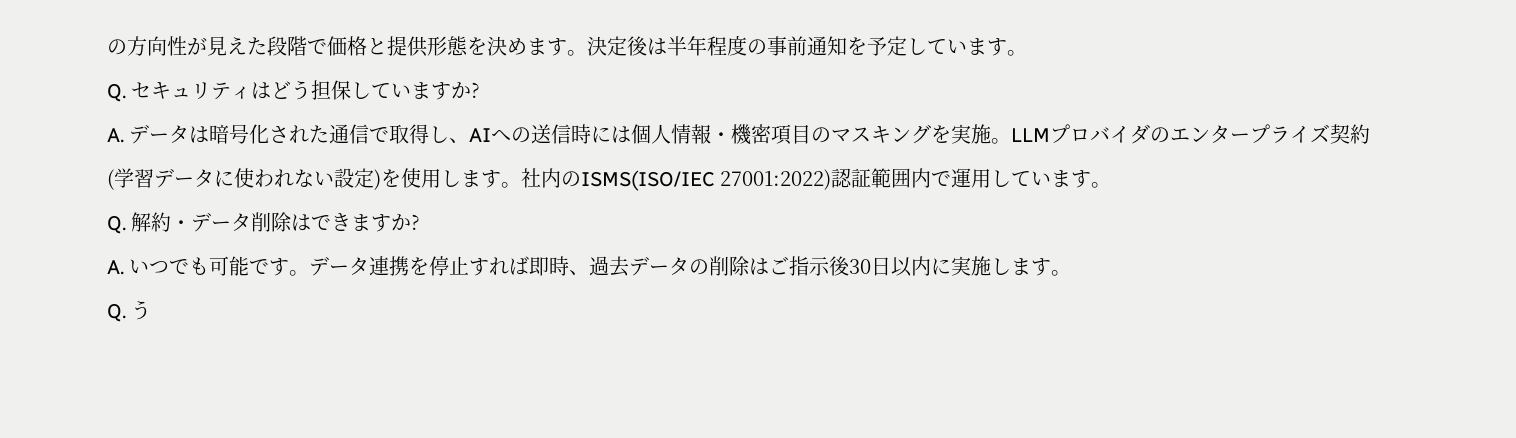の方向性が見えた段階で価格と提供形態を決めます。決定後は半年程度の事前通知を予定しています。
Q. セキュリティはどう担保していますか?
A. データは暗号化された通信で取得し、AIへの送信時には個人情報・機密項目のマスキングを実施。LLMプロバイダのエンタープライズ契約(学習データに使われない設定)を使用します。社内のISMS(ISO/IEC 27001:2022)認証範囲内で運用しています。
Q. 解約・データ削除はできますか?
A. いつでも可能です。データ連携を停止すれば即時、過去データの削除はご指示後30日以内に実施します。
Q. う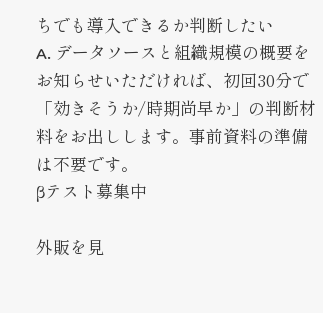ちでも導入できるか判断したい
A. データソースと組織規模の概要をお知らせいただければ、初回30分で「効きそうか/時期尚早か」の判断材料をお出しします。事前資料の準備は不要です。
βテスト募集中

外販を見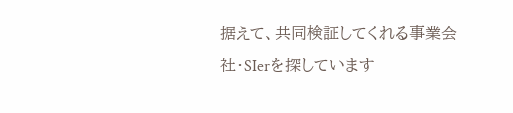据えて、共同検証してくれる事業会社・SIerを探しています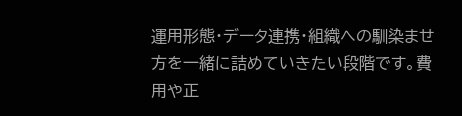運用形態・データ連携・組織への馴染ませ方を一緒に詰めていきたい段階です。費用や正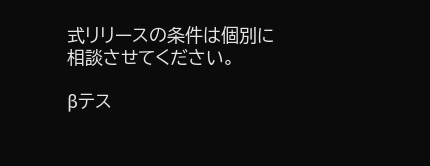式リリースの条件は個別に相談させてください。

βテス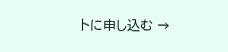トに申し込む →